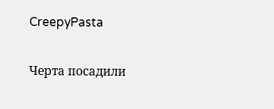CreepyPasta

Черта посадили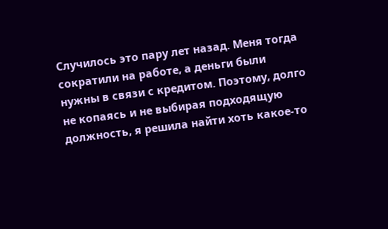Случилось это пару лет назад. Меня тогда сократили на работе, а деньги были нужны в связи с кредитом. Поэтому, долго не копаясь и не выбирая подходящую должность, я решила найти хоть какое-то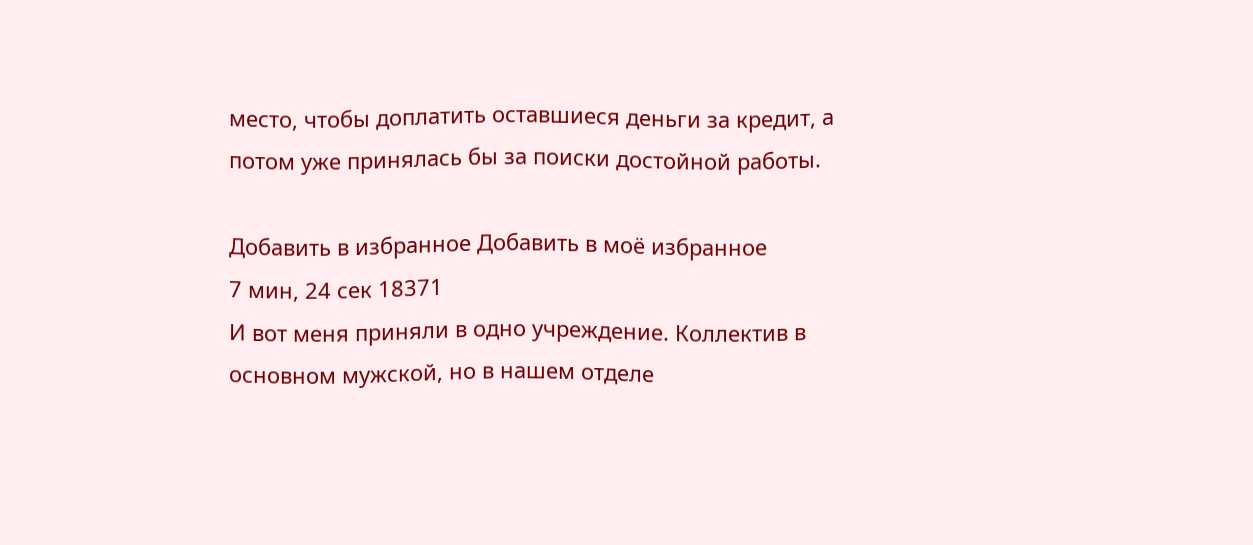место, чтобы доплатить оставшиеся деньги за кредит, а потом уже принялась бы за поиски достойной работы.

Добавить в избранное Добавить в моё избранное
7 мин, 24 сек 18371
И вот меня приняли в одно учреждение. Коллектив в основном мужской, но в нашем отделе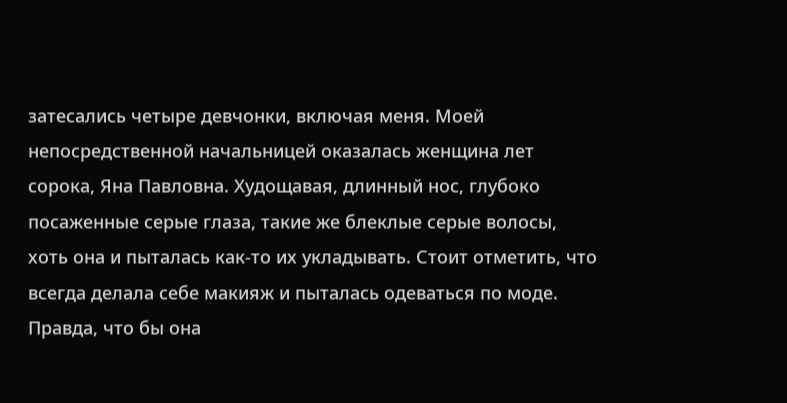затесались четыре девчонки, включая меня. Моей непосредственной начальницей оказалась женщина лет сорока, Яна Павловна. Худощавая, длинный нос, глубоко посаженные серые глаза, такие же блеклые серые волосы, хоть она и пыталась как-то их укладывать. Стоит отметить, что всегда делала себе макияж и пыталась одеваться по моде. Правда, что бы она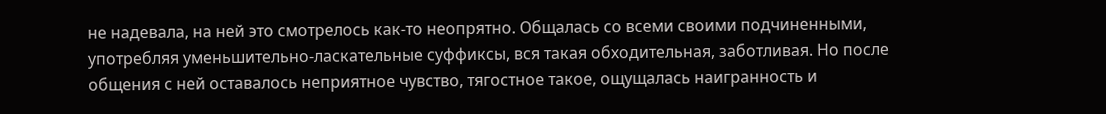не надевала, на ней это смотрелось как-то неопрятно. Общалась со всеми своими подчиненными, употребляя уменьшительно-ласкательные суффиксы, вся такая обходительная, заботливая. Но после общения с ней оставалось неприятное чувство, тягостное такое, ощущалась наигранность и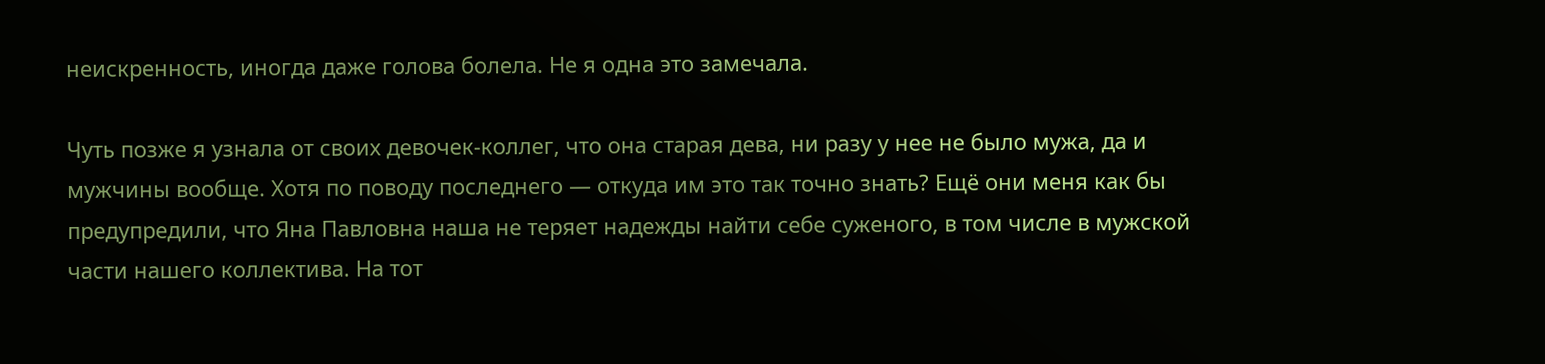неискренность, иногда даже голова болела. Не я одна это замечала.

Чуть позже я узнала от своих девочек-коллег, что она старая дева, ни разу у нее не было мужа, да и мужчины вообще. Хотя по поводу последнего — откуда им это так точно знать? Ещё они меня как бы предупредили, что Яна Павловна наша не теряет надежды найти себе суженого, в том числе в мужской части нашего коллектива. На тот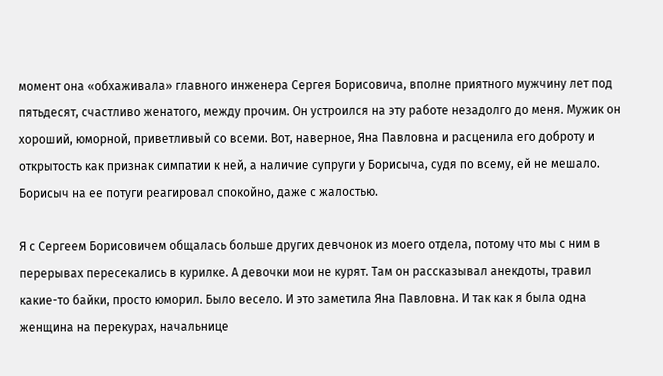момент она «обхаживала» главного инженера Сергея Борисовича, вполне приятного мужчину лет под пятьдесят, счастливо женатого, между прочим. Он устроился на эту работе незадолго до меня. Мужик он хороший, юморной, приветливый со всеми. Вот, наверное, Яна Павловна и расценила его доброту и открытость как признак симпатии к ней, а наличие супруги у Борисыча, судя по всему, ей не мешало. Борисыч на ее потуги реагировал спокойно, даже с жалостью.

Я с Сергеем Борисовичем общалась больше других девчонок из моего отдела, потому что мы с ним в перерывах пересекались в курилке. А девочки мои не курят. Там он рассказывал анекдоты, травил какие-то байки, просто юморил. Было весело. И это заметила Яна Павловна. И так как я была одна женщина на перекурах, начальнице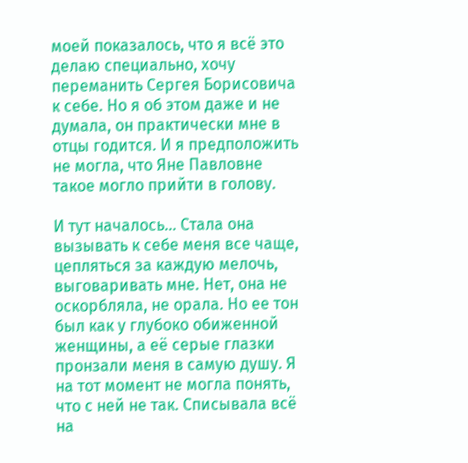моей показалось, что я всё это делаю специально, хочу переманить Сергея Борисовича к себе. Но я об этом даже и не думала, он практически мне в отцы годится. И я предположить не могла, что Яне Павловне такое могло прийти в голову.

И тут началось… Стала она вызывать к себе меня все чаще, цепляться за каждую мелочь, выговаривать мне. Нет, она не оскорбляла, не орала. Но ее тон был как у глубоко обиженной женщины, а её серые глазки пронзали меня в самую душу. Я на тот момент не могла понять, что с ней не так. Списывала всё на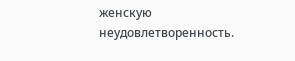женскую неудовлетворенность.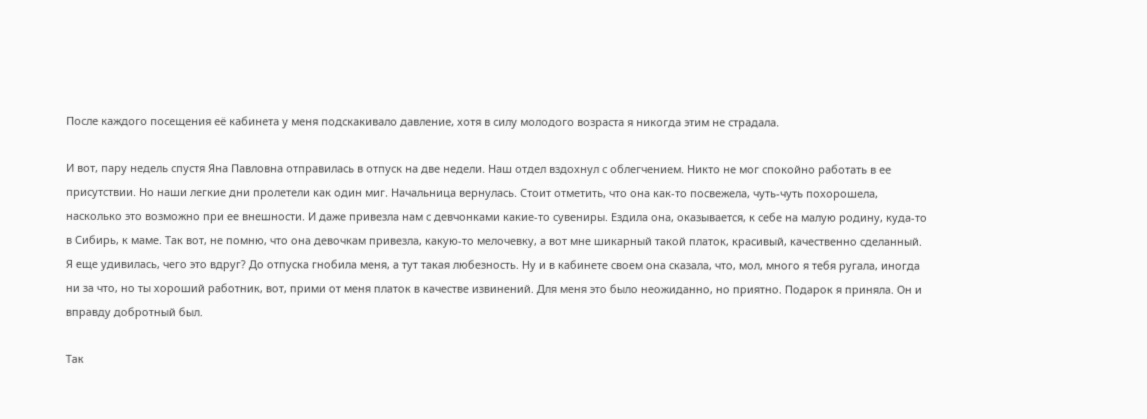После каждого посещения её кабинета у меня подскакивало давление, хотя в силу молодого возраста я никогда этим не страдала.

И вот, пару недель спустя Яна Павловна отправилась в отпуск на две недели. Наш отдел вздохнул с облегчением. Никто не мог спокойно работать в ее присутствии. Но наши легкие дни пролетели как один миг. Начальница вернулась. Стоит отметить, что она как-то посвежела, чуть-чуть похорошела, насколько это возможно при ее внешности. И даже привезла нам с девчонками какие-то сувениры. Ездила она, оказывается, к себе на малую родину, куда-то в Сибирь, к маме. Так вот, не помню, что она девочкам привезла, какую-то мелочевку, а вот мне шикарный такой платок, красивый, качественно сделанный. Я еще удивилась, чего это вдруг? До отпуска гнобила меня, а тут такая любезность. Ну и в кабинете своем она сказала, что, мол, много я тебя ругала, иногда ни за что, но ты хороший работник, вот, прими от меня платок в качестве извинений. Для меня это было неожиданно, но приятно. Подарок я приняла. Он и вправду добротный был.

Так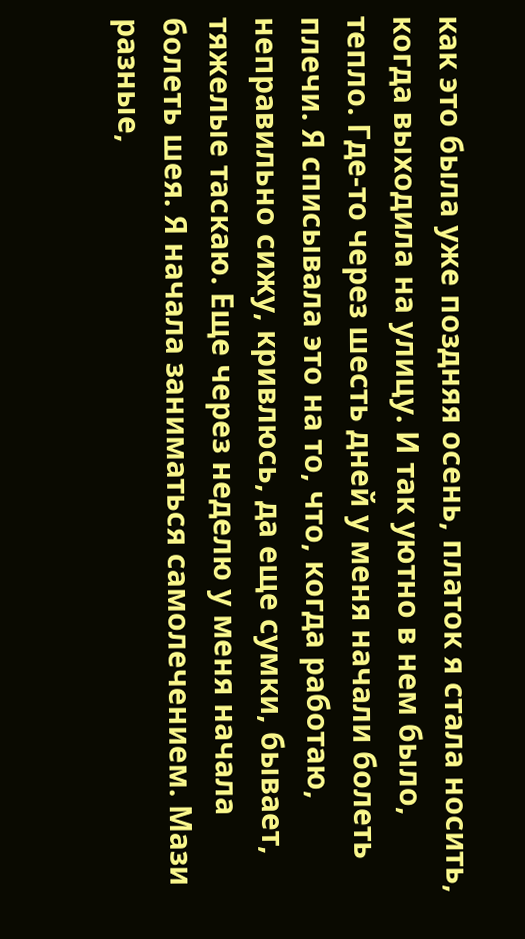как это была уже поздняя осень, платок я стала носить, когда выходила на улицу. И так уютно в нем было, тепло. Где-то через шесть дней у меня начали болеть плечи. Я списывала это на то, что, когда работаю, неправильно сижу, кривлюсь, да еще сумки, бывает, тяжелые таскаю. Еще через неделю у меня начала болеть шея. Я начала заниматься самолечением. Мази разные,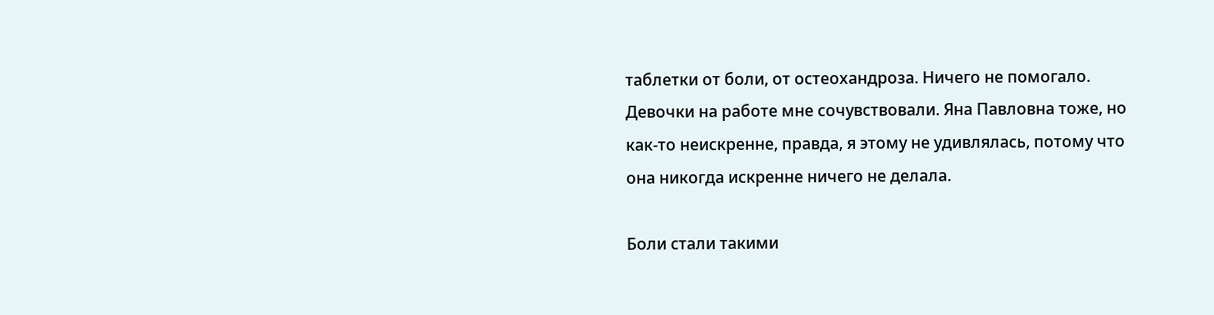таблетки от боли, от остеохандроза. Ничего не помогало. Девочки на работе мне сочувствовали. Яна Павловна тоже, но как-то неискренне, правда, я этому не удивлялась, потому что она никогда искренне ничего не делала.

Боли стали такими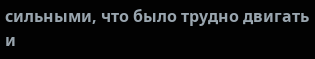сильными, что было трудно двигать и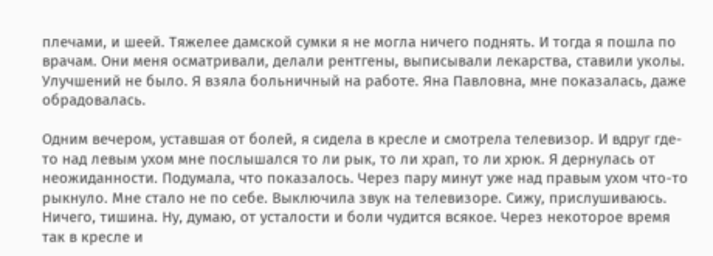плечами, и шеей. Тяжелее дамской сумки я не могла ничего поднять. И тогда я пошла по врачам. Они меня осматривали, делали рентгены, выписывали лекарства, ставили уколы. Улучшений не было. Я взяла больничный на работе. Яна Павловна, мне показалась, даже обрадовалась.

Одним вечером, уставшая от болей, я сидела в кресле и смотрела телевизор. И вдруг где-то над левым ухом мне послышался то ли рык, то ли храп, то ли хрюк. Я дернулась от неожиданности. Подумала, что показалось. Через пару минут уже над правым ухом что-то рыкнуло. Мне стало не по себе. Выключила звук на телевизоре. Сижу, прислушиваюсь. Ничего, тишина. Ну, думаю, от усталости и боли чудится всякое. Через некоторое время так в кресле и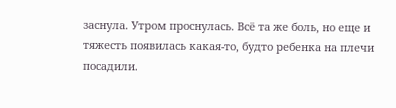заснула. Утром проснулась. Всё та же боль, но еще и тяжесть появилась какая-то, будто ребенка на плечи посадили.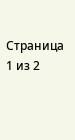Страница 1 из 2